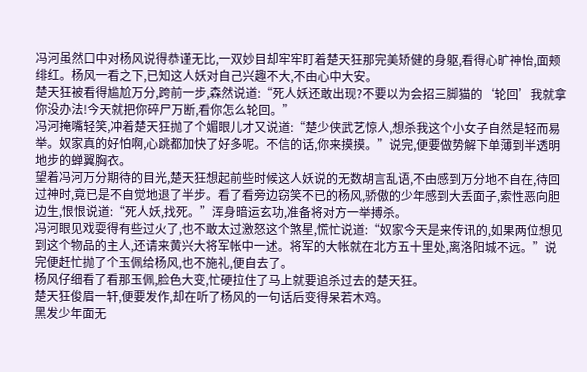冯河虽然口中对杨风说得恭谨无比,一双妙目却牢牢盯着楚天狂那完美矫健的身躯,看得心旷神怡,面颊绯红。杨风一看之下,已知这人妖对自己兴趣不大,不由心中大安。
楚天狂被看得尴尬万分,跨前一步,森然说道:“死人妖还敢出现?不要以为会招三脚猫的‘轮回’我就拿你没办法!今天就把你碎尸万断,看你怎么轮回。”
冯河掩嘴轻笑,冲着楚天狂抛了个媚眼儿才又说道:“楚少侠武艺惊人,想杀我这个小女子自然是轻而易举。奴家真的好怕啊,心跳都加快了好多呢。不信的话,你来摸摸。”说完,便要做势解下单薄到半透明地步的蝉翼胸衣。
望着冯河万分期待的目光,楚天狂想起前些时候这人妖说的无数胡言乱语,不由感到万分地不自在,待回过神时,竟已是不自觉地退了半步。看了看旁边窃笑不已的杨风,骄傲的少年感到大丢面子,索性恶向胆边生,恨恨说道:“死人妖,找死。”浑身暗运玄功,准备将对方一举搏杀。
冯河眼见戏耍得有些过火了,也不敢太过激怒这个煞星,慌忙说道:“奴家今天是来传讯的,如果两位想见到这个物品的主人,还请来黄兴大将军帐中一述。将军的大帐就在北方五十里处,离洛阳城不远。”说完便赶忙抛了个玉佩给杨风,也不施礼,便自去了。
杨风仔细看了看那玉佩,脸色大变,忙硬拉住了马上就要追杀过去的楚天狂。
楚天狂俊眉一轩,便要发作,却在听了杨风的一句话后变得呆若木鸡。
黑发少年面无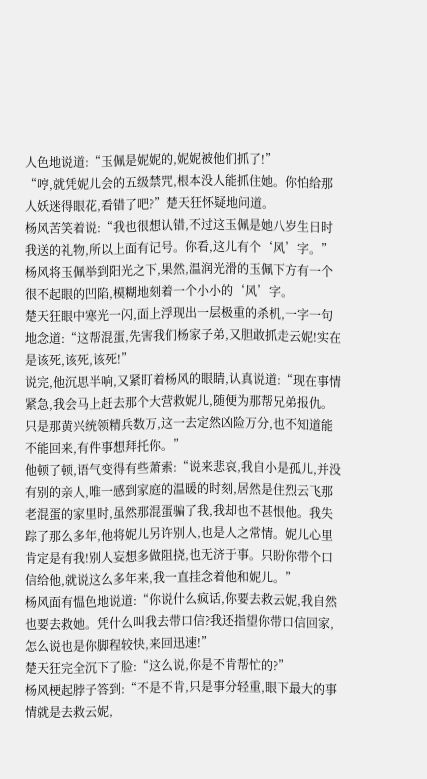人色地说道:“玉佩是妮妮的,妮妮被他们抓了!”
“哼,就凭妮儿会的五级禁咒,根本没人能抓住她。你怕给那人妖迷得眼花,看错了吧?”楚天狂怀疑地问道。
杨风苦笑着说:“我也很想认错,不过这玉佩是她八岁生日时我送的礼物,所以上面有记号。你看,这儿有个‘风’字。”
杨风将玉佩举到阳光之下,果然,温润光滑的玉佩下方有一个很不起眼的凹陷,模糊地刻着一个小小的‘风’字。
楚天狂眼中寒光一闪,面上浮现出一层极重的杀机,一字一句地念道:“这帮混蛋,先害我们杨家子弟,又胆敢抓走云妮!实在是该死,该死,该死!”
说完,他沉思半响,又紧盯着杨风的眼睛,认真说道:“现在事情紧急,我会马上赶去那个大营救妮儿,随便为那帮兄弟报仇。只是那黄兴统领精兵数万,这一去定然凶险万分,也不知道能不能回来,有件事想拜托你。”
他顿了顿,语气变得有些萧索:“说来悲哀,我自小是孤儿,并没有别的亲人,唯一感到家庭的温暖的时刻,居然是住烈云飞那老混蛋的家里时,虽然那混蛋骗了我,我却也不甚恨他。我失踪了那么多年,他将妮儿另许别人,也是人之常情。妮儿心里肯定是有我!别人妄想多做阻挠,也无济于事。只盼你带个口信给他,就说这么多年来,我一直挂念着他和妮儿。”
杨风面有愠色地说道:“你说什么疯话,你要去救云妮,我自然也要去救她。凭什么叫我去带口信?我还指望你带口信回家,怎么说也是你脚程较快,来回迅速!”
楚天狂完全沉下了脸:“这么说,你是不肯帮忙的?”
杨风梗起脖子答到:“不是不肯,只是事分轻重,眼下最大的事情就是去救云妮,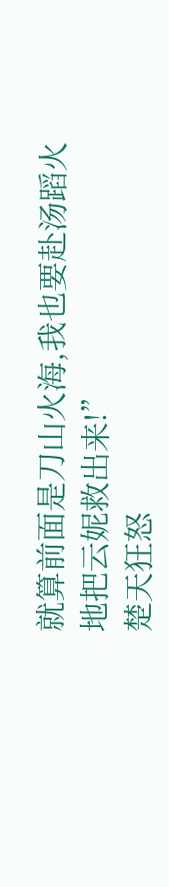就算前面是刀山火海,我也要赴汤蹈火地把云妮救出来!”
楚天狂怒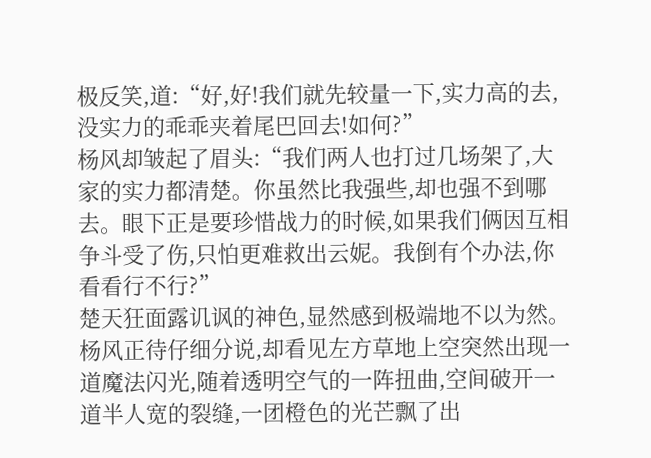极反笑,道:“好,好!我们就先较量一下,实力高的去,没实力的乖乖夹着尾巴回去!如何?”
杨风却皱起了眉头:“我们两人也打过几场架了,大家的实力都清楚。你虽然比我强些,却也强不到哪去。眼下正是要珍惜战力的时候,如果我们俩因互相争斗受了伤,只怕更难救出云妮。我倒有个办法,你看看行不行?”
楚天狂面露讥讽的神色,显然感到极端地不以为然。
杨风正待仔细分说,却看见左方草地上空突然出现一道魔法闪光,随着透明空气的一阵扭曲,空间破开一道半人宽的裂缝,一团橙色的光芒飘了出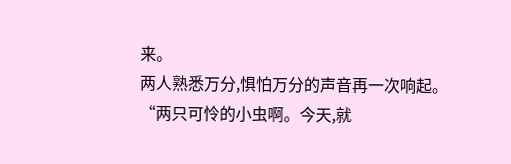来。
两人熟悉万分,惧怕万分的声音再一次响起。
“两只可怜的小虫啊。今天,就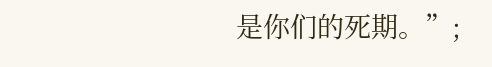是你们的死期。”;